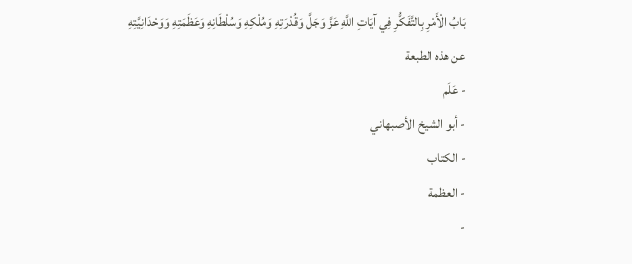بَابُ الْأَمْرِ بِالتَّفَكُّرِ فِي آيَاتِ اللَّهِ عَزَّ وَجَلَّ وَقُدْرَتِهِ وَمُلْكِهِ وَسُلْطَانِهِ وَعَظَمَتِهِ وَوَحْدَانِيَّتِهِ
عن هذه الطبعة
- عَلَم
- أبو الشيخ الأصبهاني
- الكتاب
- العظمة
-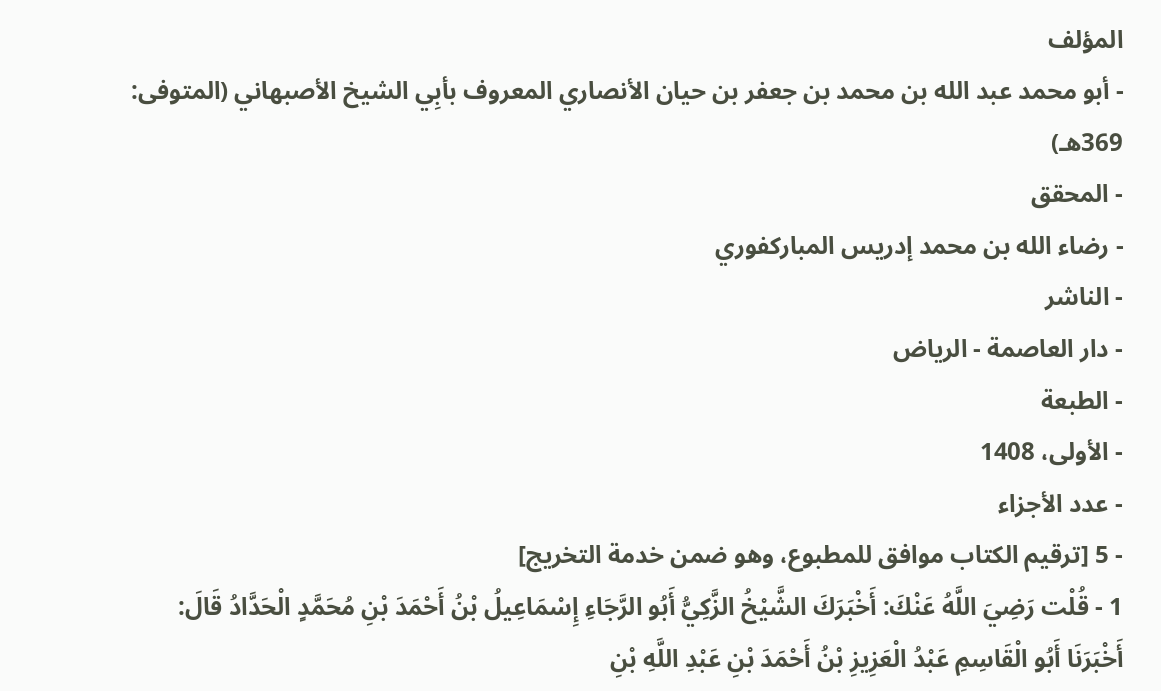المؤلف
- أبو محمد عبد الله بن محمد بن جعفر بن حيان الأنصاري المعروف بأبِي الشيخ الأصبهاني (المتوفى: 369هـ)
- المحقق
- رضاء الله بن محمد إدريس المباركفوري
- الناشر
- دار العاصمة - الرياض
- الطبعة
- الأولى، 1408
- عدد الأجزاء
- 5 [ترقيم الكتاب موافق للمطبوع، وهو ضمن خدمة التخريج]
1 - قُلْت رَضِيَ اللَّهُ عَنْكَ: أَخْبَرَكَ الشَّيْخُ الزَّكِيُّ أَبُو الرَّجَاءِ إِسْمَاعِيلُ بْنُ أَحْمَدَ بْنِ مُحَمَّدٍ الْحَدَّادُ قَالَ: أَخْبَرَنَا أَبُو الْقَاسِمِ عَبْدُ الْعَزِيزِ بْنُ أَحْمَدَ بْنِ عَبْدِ اللَّهِ بْنِ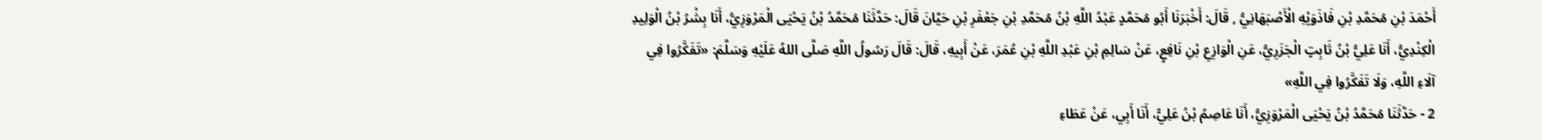أَحْمَدَ بْنِ مُحَمَّدِ بْنِ فَاذَوَيْهِ الْأَصْبَهَانِيُّ , قَالَ: أَخْبَرَنَا أَبُو مُحَمَّدٍ عَبْدُ اللَّهِ بْنُ مُحَمَّدِ بْنِ جَعْفَرِ بْنِ حَيَّانَ قَالَ: حَدَّثَنَا مُحَمَّدُ بْنُ يَحْيَى الْمَرْوَزِيُّ، أَنَا بِشْرُ بْنُ الْوَلِيدِ الْكِنْدِيُّ، أَنَا عَلِيُّ بْنُ ثَابِتٍ الْجَزَرِيُّ، عَنِ الْوَازِعِ بْنِ نَافِعٍ، عَنْ سَالِمِ بْنِ عَبْدِ اللَّهِ بْنِ عُمَرَ، عَنْ أَبِيهِ، قَالَ: قَالَ رَسُولُ اللَّهِ صَلَّى اللهُ عَلَيْهِ وَسَلَّمَ: «تَفَكَّرُوا فِي آلَاءِ اللَّهِ، وَلَا تَفَكَّرُوا فِي اللَّهِ»
2 - حَدَّثَنَا مُحَمَّدُ بْنُ يَحْيَى الْمَرْوَزِيُّ، أَنَا عَاصِمُ بْنُ عَلِيٍّ، أَنَا أَبِي، عَنْ عَطَاءِ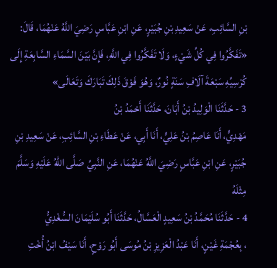بْنِ السَّائِبِ، عَنْ سَعِيدِ بْنِ جُبَيْرٍ، عَنِ ابْنِ عَبَّاسٍ رَضِيَ اللَّهُ عَنْهُمَا، قَالَ: «تَفَكَّرُوا فِي كُلِّ شَيْءٍ، وَلَا تَفَكَّرُوا فِي اللَّهِ، فَإِنَّ بَيْنَ السَّمَاءِ السَّابِعَةِ إِلَى كُرْسِيِّهِ سَبْعَةَ آلَافِ سَنَةٍ نُورٌ، وَهُوَ فَوْقَ ذَلِكَ تَبَارَكَ وَتَعَالَى»
3 - حَدَّثَنَا الْوَلِيدُ بْنُ أَبَانَ، حَدَّثَنَا أَحْمَدُ بْنُ
مَهْدِيٍّ، أَنَا عَاصِمُ بْنُ عَلِيٍّ، أَنَا أَبِي، عَنْ عَطَاءِ بْنِ السَّائِبِ، عَنْ سَعِيدِ بْنِ جُبَيْرٍ، عَنِ ابْنِ عَبَّاسٍ رَضِيَ اللَّهُ عَنْهُمَا، عَنِ النَّبِيِّ صَلَّى اللهُ عَلَيْهِ وَسَلَّمَ مِثْلَهُ
4 - حَدَّثَنَا مُحَمَّدُ بْنُ سَعِيدٍ الْعَسَّالُ، حَدَّثَنَا أَبُو سُلَيْمَانَ السُّغْدِيُّ
، بِعُجْمَةِ غَيْنٍ، أَنَا عَبْدُ الْعَزِيزِ بْنُ مُوسَى أَبُو رَوْحٍ، أَنَا سَيْفُ ابْنُ أُخْتِ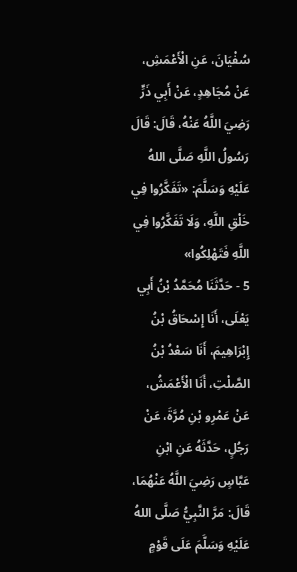سُفْيَانَ، عَنِ الْأَعْمَشِ، عَنْ مُجَاهِدٍ، عَنْ أَبِي ذَرٍّ رَضِيَ اللَّهُ عَنْهُ، قَالَ: قَالَ رَسُولُ اللَّهِ صَلَّى اللهُ عَلَيْهِ وَسَلَّمَ: «تَفَكَّرُوا فِي خَلْقِ اللَّهِ، وَلَا تَفَكَّرُوا فِي اللَّهِ فَتَهْلِكُوا»
5 - حَدَّثَنَا مُحَمَّدُ بْنُ أَبِي يَعْلَى، أَنَا إِسْحَاقُ بْنُ إِبْرَاهِيمَ، أَنَا سَعْدُ بْنُ الصَّلْتِ، أَنَا الْأَعْمَشُ، عَنْ عَمْرِو بْنِ مُرَّةَ، عَنْ رَجُلٍ، حَدَّثَهُ عَنِ ابْنِ عَبَّاسٍ رَضِيَ اللَّهُ عَنْهُمَا، قَالَ: مَرَّ النَّبِيُّ صَلَّى اللهُ عَلَيْهِ وَسَلَّمَ عَلَى قَوْمٍ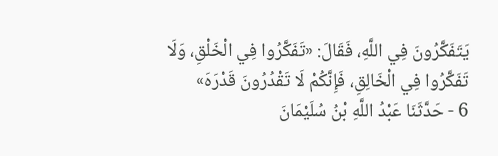يَتَفَكَّرُونَ فِي اللَّهِ، فَقَالَ: «تَفَكَّرُوا فِي الْخَلْقِ، وَلَا تَفَكَّرُوا فِي الْخَالِقِ، فَإِنَّكُمْ لَا تَقْدُرُونَ قَدْرَهَ»
6 - حَدَّثَنَا عَبْدُ اللَّهِ بْنُ سُلَيْمَانَ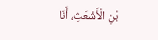بْنِ الْأَشْعَثِ، أَنَا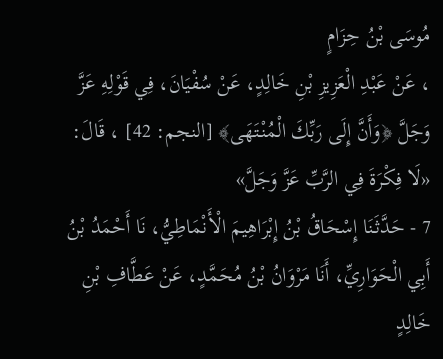مُوسَى بْنُ حِزَامٍ
، عَنْ عَبْدِ الْعَزِيزِ بْنِ خَالِدٍ، عَنْ سُفْيَانَ، فِي قَوْلِهِ عَزَّ وَجَلَّ ﴿وَأَنَّ إِلَى رَبِّكَ الْمُنْتَهَى﴾ [النجم: 42] ، قَالَ: «لَا فِكْرَةَ فِي الرَّبِّ عَزَّ وَجَلَّ»
7 - حَدَّثَنَا إِسْحَاقُ بْنُ إِبْرَاهِيمَ الْأَنْمَاطِيُّ، نَا أَحْمَدُ بْنُ أَبِي الْحَوَارِيِّ، أَنَا مَرْوَانُ بْنُ مُحَمَّدٍ، عَنْ عَطَّافِ بْنِ خَالِدٍ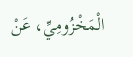الْمَخْزُومِيِّ، عَنْ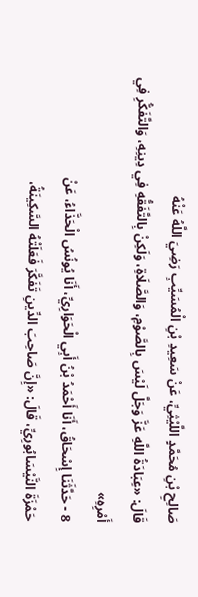صَالِحِ بْنِ مُحَمَّدٍ اللَّيْثِيِّ، عَنْ سَعِيدِ بْنِ الْمُسَيِّبِ رَضِيَ اللَّهُ عَنْهُ
قَالَ: «عِبَادَةُ اللَّهِ عَزَّ وَجَلَّ لَيْسَ بِالصَّوْمِ، وَالصَّلَاةِ، وَلَكِنْ بِالتَّفَقُّهِ فِي دِينِهِ، وَالتَّفَكُّرِ فِي أَمْرِهِ»
8 - حَدَّثَنَا إِسْحَاقُ، أَنَا أَحْمَدُ بْنُ أَبِي الْحَوَارِيِّ، أَنَا يُونُسُ الْحَذَّاءُ، عَنْ
حَمْزَةَ النَّيْسَابُورِيِّ، قَالَ: «إِنَّ صَاحِبَ الدِّينِ تَفَكَّرَ فَعَلَتْهُ السَّكِينَةُ،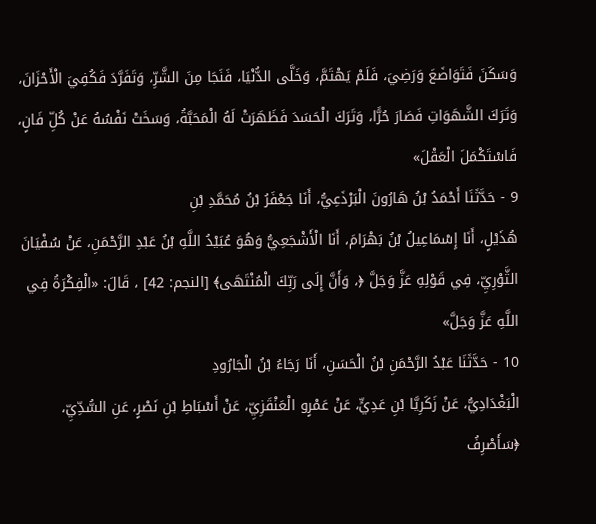وَسَكَنَ فَتَوَاضَعَ وَرَضِيَ، فَلَمْ يَهْتَمَّ، وَخَلَّى الدُّنْيَا، فَنَجَا مِنَ الشَّرِّ، وَتَفَرَّدَ فَكُفِيَ الْأَحْزَانَ، وَتَرَكَ الشَّهَوَاتِ فَصَارَ حُرًّا، وَتَرَكَ الْحَسَدَ فَظَهَرَتْ لَهُ الْمَحَبَّةُ، وَسَخَتْ نَفْسُهُ عَنْ كُلِّ فَانٍ، فَاسْتَكْمَلَ الْعَقْلَ»
9 - حَدَّثَنَا أَحْمَدُ بْنُ هَارُونَ الْبَرْذَعِيُّ، أَنَا جَعْفَرُ بْنُ مُحَمَّدِ بْنِ
هُذَيْلٍ، أَنَا إِسْمَاعِيلُ بْنُ بَهْرَامَ، أَنَا الْأَشْجَعِيُّ وَهُوَ عُبَيْدُ اللَّهِ بْنُ عَبْدِ الرَّحْمَنِ، عَنْ سُفْيَانَ الثَّوْرِيِّ، فِي قَوْلِهِ عَزَّ وَجَلَّ ﴿، وَأَنَّ إِلَى رَبِّكَ الْمُنْتَهَى﴾ [النجم: 42] ، قَالَ: «الْفِكْرَةُ فِي اللَّهِ عَزَّ وَجَلَّ»
10 - حَدَّثَنَا عَبْدُ الرَّحْمَنِ بْنُ الْحَسَنِ، أَنَا رَجَاءُ بْنُ الْجَارُودِ
الْبَغْدَادِيُّ، عَنْ زَكَرِيَّا بْنِ عَدِيٍّ، عَنْ عَمْرٍو الْعَنْقَزِيِّ، عَنْ أَسْبَاطِ بْنِ نَصْرٍ، عَنِ السُّدِّيِّ، ﴿سَأَصْرِفُ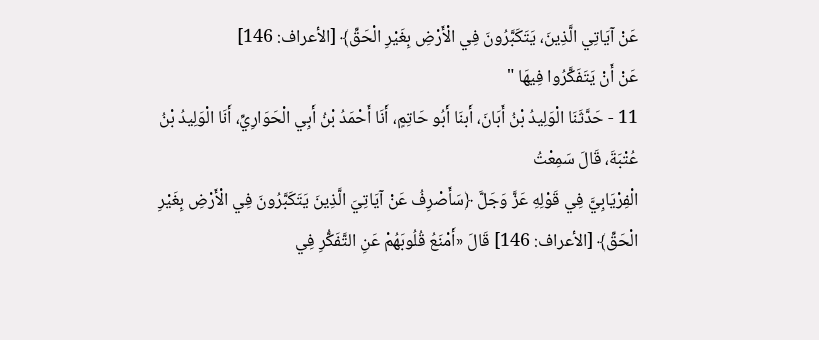عَنْ آيَاتِي الَّذِينَ، يَتَكَبَّرُونَ فِي الْأَرْضِ بِغَيْرِ الْحَقِّ﴾ [الأعراف: 146]
عَنْ أَنْ يَتَفَكَّرُوا فِيهَا "
11 - حَدَّثَنَا الْوَلِيدُ بْنُ أَبَانَ، أَبنَا أَبُو حَاتِمٍ، أَنَا أَحْمَدُ بْنُ أَبِي الْحَوَارِيِّ، أَنَا الْوَلِيدُ بْنُ عُتْبَةَ، قَالَ سَمِعْتُ
الْفِرْيَابِيَّ فِي قَوْلِهِ عَزَّ وَجَلَّ ﴿سَأَصْرِفُ عَنْ آيَاتِيَ الَّذِينَ يَتَكَبَّرُونَ فِي الْأَرْضِ بِغَيْرِ الْحَقِّ﴾ [الأعراف: 146] قَالَ «أَمْنَعُ قُلُوبَهُمْ عَنِ التَّفَكُّرِ فِي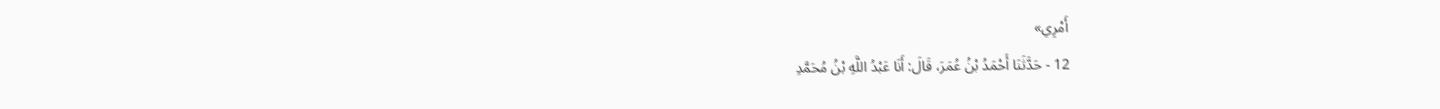أَمْرِي»
12 - حَدَّثَنَا أَحْمَدُ بْنُ عُمَرَ، قَالَ: أَنَا عَبْدُ اللَّهِ بْنُ مُحَمَّدِ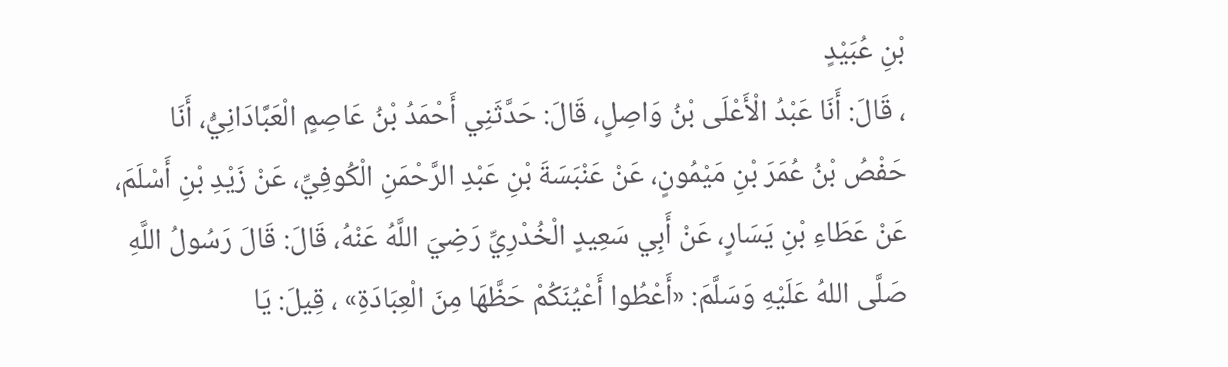بْنِ عُبَيْدٍ
، قَالَ: أَنَا عَبْدُ الْأَعْلَى بْنُ وَاصِلٍ، قَالَ: حَدَّثَنِي أَحْمَدُ بْنُ عَاصِمٍ الْعَبَّادَانِيُّ، أَنَا حَفْصُ بْنُ عُمَرَ بْنِ مَيْمُونٍ، عَنْ عَنْبَسَةَ بْنِ عَبْدِ الرَّحْمَنِ الْكُوفِيِّ، عَنْ زَيْدِ بْنِ أَسْلَمَ، عَنْ عَطَاءِ بْنِ يَسَارٍ، عَنْ أَبِي سَعِيدٍ الْخُدْرِيِّ رَضِيَ اللَّهُ عَنْهُ، قَالَ: قَالَ رَسُولُ اللَّهِ صَلَّى اللهُ عَلَيْهِ وَسَلَّمَ: «أَعْطُوا أَعْيُنَكُمْ حَظَّهَا مِنَ الْعِبَادَةِ» ، قِيلَ: يَا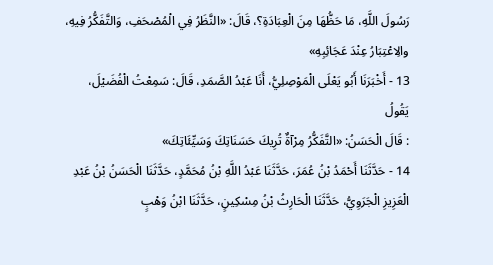رَسُولَ اللَّهِ، مَا حَظُّهَا مِنَ الْعِبَادَةِ؟، قَالَ: «النَّظَرُ فِي الْمُصْحَفِ، وَالتَّفَكُّرُ فِيهِ، والِاعْتِبَارُ عِنْدَ عَجَائِبِهِ»
13 - أَخْبَرَنَا أَبُو يَعْلَى الْمَوْصِلِيُّ، أَنَا عَبْدُ الصَّمَدِ، قَالَ: سَمِعْتُ الْفُضَيْلَ، يَقُولُ
: قَالَ الْحَسَنُ: «التَّفَكُّرُ مِرْآةٌ تُرِيكَ حَسَنَاتِكَ وَسَيِّئَاتِكَ»
14 - حَدَّثَنَا أَحْمَدُ بْنُ عُمَرَ، حَدَّثَنَا عَبْدُ اللَّهِ بْنُ مُحَمَّدٍ، حَدَّثَنَا الْحَسَنُ بْنُ عَبْدِ الْعَزِيزِ الْجَرَوِيُّ، حَدَّثَنَا الْحَارِثُ بْنُ مِسْكِينٍ، حَدَّثَنَا ابْنُ وَهْبٍ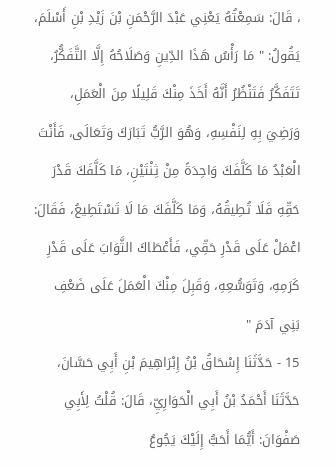، قَالَ: سَمِعْتُهُ يَعْنِي عَبْدَ الرَّحْمَنِ بْنَ زَيْدِ بْنِ أَسْلَمَ، يَقُولُ: " مَا رَأْسُ هَذَا الدِّينِ وَصَلَاحُهُ إِلَّا التَّفَكُّرُ، تَتَفَكَّرُ فَتَنْظُرُ أَنَّهُ أَخَذَ مِنْكَ قَلِيلًا مِنَ الْعَمَلِ، وَرَضِيَ بِهِ لِنَفْسِهِ، وَهُوَ الرَّبُّ تَبَارَكَ وَتَعَالَى، فَأَنْتَ الْعَبْدُ مَا كَلَّفَكَ وَاحِدَةً مِنْ ثِنْتَيْنِ، مَا كَلَّفَكَ قَدْرَ حَقِّهِ فَلَا تُطِيقُهُ، وَمَا كَلَّفَكَ مَا لَا تَسْتَطِيعُ، فَقَالَ: اعْمَلْ عَلَى قَدْرِ حَقِّي، فَأَعْطَاكَ الثَّوَابَ عَلَى قَدْرِ كَرَمِهِ، وَتَوَسُّعِهِ، وَقَبِلَ مِنْكَ الْعَمَلَ عَلَى ضَعْفِ بَنِي آدَمَ "
15 - حَدَّثَنَا إِسْحَاقُ بْنُ إِبْرَاهِيمَ بْنِ أَبِي حَسَّانَ، حَدَّثَنَا أَحْمَدُ بْنُ أَبِي الْحَوَارِيِّ، قَالَ: قُلْتُ لِأَبِي صَفْوَانَ: أَيُّمَا أَحَبُّ إِلَيْكَ يَجُوعُ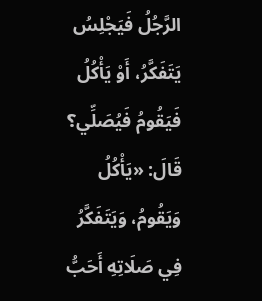الرَّجُلُ فَيَجْلِسُ يَتَفَكَّرُ، أَوْ يَأْكُلُ فَيَقُومُ فَيُصَلِّي؟ قَالَ: «يَأْكُلُ وَيَقُومُ، وَيَتَفَكَّرُ فِي صَلَاتِهِ أَحَبُّ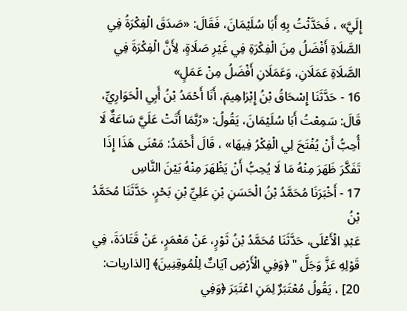إِلَيَّ» ، فَحَدَّثْتُ بِهِ أَبَا سُلَيْمَانَ، فَقَالَ: «صَدَقَ الْفِكْرَةُ فِي الصَّلَاةِ أَفْضَلُ مِنَ الْفِكْرَةِ فِي غَيْرِ صَلَاةٍ، لِأَنَّ الْفِكْرَةَ فِي الصَّلَاةِ عَمَلَانِ، وَعَمَلَانِ أَفْضَلُ مِنْ عَمَلٍ»
16 - حَدَّثَنَا إِسْحَاقُ بْنُ إِبْرَاهِيمَ، أَنَا أَحْمَدُ بْنُ أَبِي الْحَوَارِيِّ، قَالَ: سَمِعْتُ أَبَا سُلَيْمَانَ، يَقُولُ: «رُبَّمَا أَتَتْ عَلَيَّ سَاعَةٌ لَا أُحِبُّ أَنْ يُفْتَحَ لِي الْفِكْرُ فِيهَا» ، قَالَ أَحْمَدُ: مَعْنَى هَذَا إِذَا تَفَكَّرَ ظَهَرَ مِنْهُ مَا لَا يُحِبُّ أَنْ يَظْهَرَ مِنْهُ بَيْنَ النَّاسِ
17 - أَخْبَرَنَا مُحَمَّدُ بْنُ الْحَسَنِ بْنِ عَلِيِّ بْنِ بَحْرٍ، حَدَّثَنَا مُحَمَّدُ بْنُ
عَبْدِ الْأَعْلَى، حَدَّثَنَا مُحَمَّدُ بْنُ ثَوْرٍ، عَنْ مَعْمَرٍ، عَنْ قَتَادَةَ، فِي قَوْلِهِ عَزَّ وَجَلَّ " ﴿وَفِي الْأَرْضِ آيَاتٌ لِلْمُوقِنِينَ﴾ [الذاريات: 20] ، يَقُولُ مُعْتَبَرٌ لِمَنِ اعْتَبَرَ ﴿وَفِي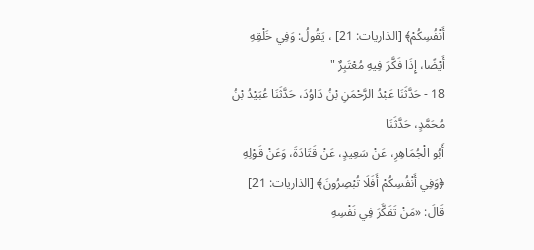أَنْفُسِكُمْ﴾ [الذاريات: 21] ، يَقُولُ: وَفِي خَلْقِهِ أَيْضًا، إِذَا فَكَّرَ فِيهِ مُعْتَبِرٌ "
18 - حَدَّثَنَا عَبْدُ الرَّحْمَنِ بْنُ دَاوُدَ، حَدَّثَنَا عُبَيْدُ بْنُ مُحَمَّدٍ، حَدَّثَنَا
أَبُو الْجُمَاهِرِ، عَنْ سَعِيدٍ، عَنْ قَتَادَةَ، وَعَنْ قَوْلِهِ ﴿وَفِي أَنْفُسِكُمْ أَفَلَا تُبْصِرُونَ﴾ [الذاريات: 21] قَالَ: «مَنْ تَفَكَّرَ فِي نَفْسِهِ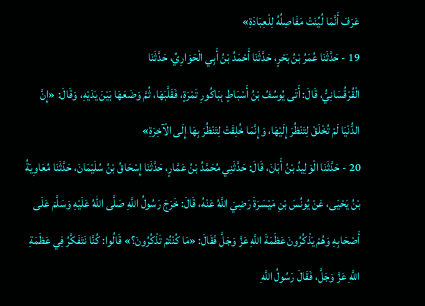عَرَفَ أَنَّمَا لُيِّنَتْ مَفَاصِلُهُ لِلْعِبَادَةِ»
19 - حَدَّثَنَا عُمَرُ بْنُ بَحْرٍ، حَدَّثَنَا أَحْمَدُ بْنُ أَبِي الْحَوَارِيِّ، حَدَّثَنَا
الْقُرْقُسَانِيُّ، قَالَ: أَتَى يُوسُفُ بْنُ أَسْبَاطٍ بِبَاكُورِ تَمْرَةٍ، فَقَلَّبَهَا، ثُمَّ وَضَعَهَا بَيْنَ يَدَيْهِ، وَقَالَ: «إِنَّ الدُّنْيَا لَمْ تُخْلَقْ لِتَنْظُرَ إِلَيْهَا، وَإِنَّمَا خُلِقَتْ لِتَنْظُرَ بِهَا إِلَى الْآخِرَةِ»
20 - حَدَّثَنَا الْوَلِيدُ بْنُ أَبَانَ، قَالَ: حَدَّثَنِي مُحَمَّدُ بْنُ عَمَّارٍ، حَدَّثَنَا إِسْحَاقُ بْنُ سُلَيْمَانَ، حَدَّثَنَا مُعَاوِيَةُ بْنُ يَحْيَى، عَنْ يُونُسَ بْنِ مَيْسَرَةَ رَضِيَ اللَّهُ عَنْهُ، قَالَ: خَرَجَ رَسُولُ اللَّهِ صَلَّى اللهُ عَلَيْهِ وَسَلَّمَ عَلَى أَصْحَابِهِ وَهُمْ يَذْكُرُونَ عَظَمَةَ اللَّهِ عَزَّ وَجَلَّ فَقَالَ: «مَا كُنْتُمْ تَذْكُرُونَ؟» قَالُوا: كُنَّا نَتَفَكَّرُ فِي عَظَمَةِ اللَّهِ عَزَّ وَجَلَّ، فَقَالَ رَسُولُ اللَّهِ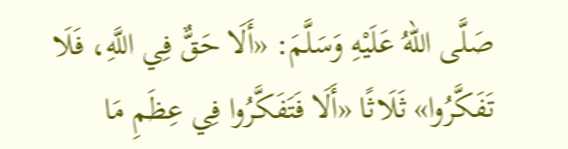صَلَّى اللهُ عَلَيْهِ وَسَلَّمَ: «أَلَا حَقٌّ فِي اللَّهِ، فَلَا تَفَكَّرُوا» ثَلَاثًا «أَلَا فَتَفَكَّرُوا فِي عِظَمِ مَا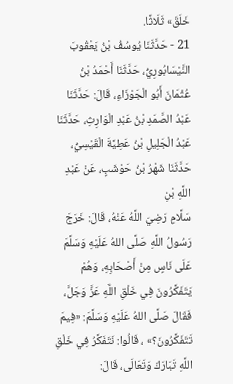خَلَقَ» ثَلَاثًا.
21 - حَدَّثَنَا يُوسُفُ بْنُ يَعْقُوبَ النَّيْسَابُورِيُّ، حَدَّثَنَا أَحْمَدُ بْنُ عُثْمَانَ أَبُو الْجَوْزَاءِ، قَالَ: حَدَّثَنَا عَبْدُ الصَّمَدِ بْنُ عَبْدِ الْوَارِثِ، حَدَّثَنَا عَبْدُ الْجَلِيلِ بْنُ عَطِيَّةَ الْقَيْسِيُّ، حَدَّثَنَا شَهْرُ بْنُ حَوْشَبٍ، عَنْ عَبْدِ اللَّهِ بْنِ
سَلَّامٍ رَضِيَ اللَّهُ عَنْهُ، قَالَ: خَرَجَ رَسُولُ اللَّهِ صَلَّى اللهُ عَلَيْهِ وَسَلَّمَ عَلَى نَاسٍ مِنْ أَصْحَابِهِ، وَهُمْ يَتَفَكَّرُونَ فِي خَلْقِ اللَّهِ عَزَّ وَجَلَّ، فَقَالَ صَلَّى اللهُ عَلَيْهِ وَسَلَّمَ: «فِيمَ تَتَفَكَّرُونَ؟» ، قَالُوا: نَتَفَكَّرُ فِي خَلْقِ اللَّهِ تَبَارَكَ وَتَعَالَى، قَالَ: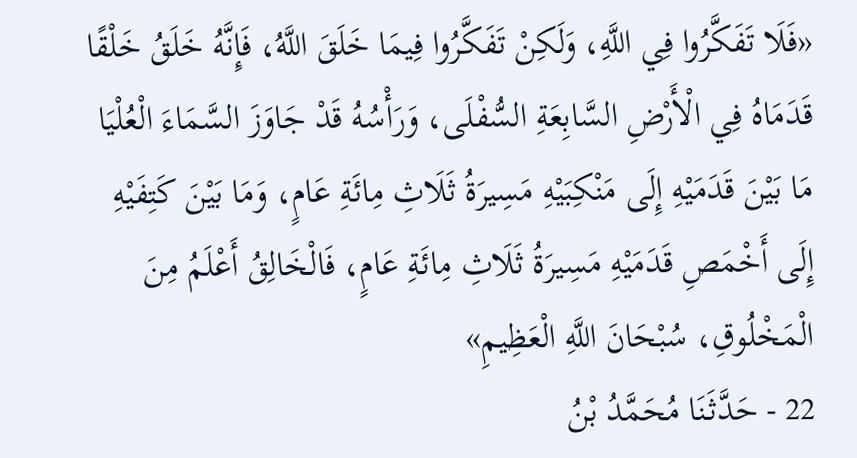«فَلَا تَفَكَّرُوا فِي اللَّهِ، وَلَكِنْ تَفَكَّرُوا فِيمَا خَلَقَ اللَّهُ، فَإِنَّهُ خَلَقُ خَلْقًا قَدَمَاهُ فِي الْأَرْضِ السَّابِعَةِ السُّفْلَى، وَرَأْسُهُ قَدْ جَاوَزَ السَّمَاءَ الْعُلْيَا مَا بَيْنَ قَدَمَيْهِ إِلَى مَنْكِبَيْهِ مَسِيرَةُ ثَلَاثِ مِائَةِ عَامٍ، وَمَا بَيْنَ كَتِفَيْهِ إِلَى أَخْمَصِ قَدَمَيْهِ مَسِيرَةُ ثَلَاثِ مِائَةِ عَامٍ، فَالْخَالِقُ أَعْلَمُ مِنَ الْمَخْلُوقِ، سُبْحَانَ اللَّهِ الْعَظِيمِ»
22 - حَدَّثَنَا مُحَمَّدُ بْنُ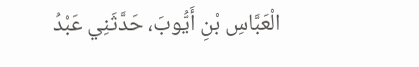الْعَبَّاسِ بْنِ أَيُّوبَ، حَدَّثَنِي عَبْدُ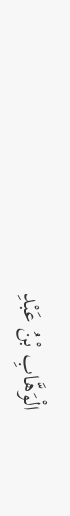الْوَهَّابِ بْنُ عَبْدِ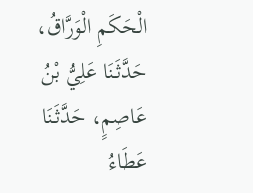الْحَكَمِ الْوَرَّاقُ، حَدَّثَنَا عَلِيُّ بْنُ عَاصِمٍ، حَدَّثَنَا عَطَاءُ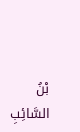بْنُ السَّائِبِ